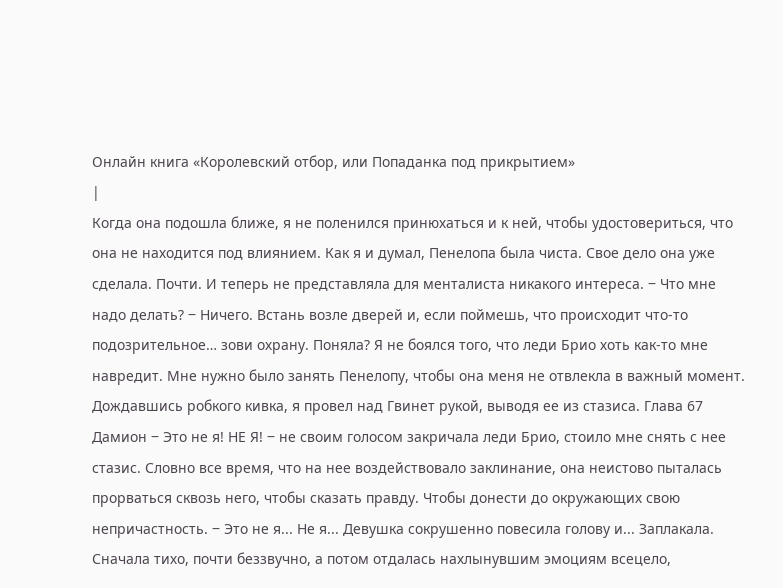Онлайн книга «Королевский отбор, или Попаданка под прикрытием»
|
Когда она подошла ближе, я не поленился принюхаться и к ней, чтобы удостовериться, что она не находится под влиянием. Как я и думал, Пенелопа была чиста. Свое дело она уже сделала. Почти. И теперь не представляла для менталиста никакого интереса. ‒ Что мне надо делать? ‒ Ничего. Встань возле дверей и, если поймешь, что происходит что-то подозрительное… зови охрану. Поняла? Я не боялся того, что леди Брио хоть как-то мне навредит. Мне нужно было занять Пенелопу, чтобы она меня не отвлекла в важный момент. Дождавшись робкого кивка, я провел над Гвинет рукой, выводя ее из стазиса. Глава 67 Дамион ‒ Это не я! НЕ Я! ‒ не своим голосом закричала леди Брио, стоило мне снять с нее стазис. Словно все время, что на нее воздействовало заклинание, она неистово пыталась прорваться сквозь него, чтобы сказать правду. Чтобы донести до окружающих свою непричастность. ‒ Это не я... Не я... Девушка сокрушенно повесила голову и... Заплакала. Сначала тихо, почти беззвучно, а потом отдалась нахлынувшим эмоциям всецело,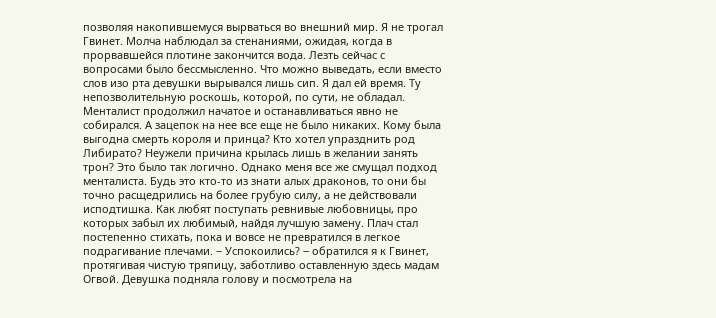позволяя накопившемуся вырваться во внешний мир. Я не трогал Гвинет. Молча наблюдал за стенаниями, ожидая, когда в прорвавшейся плотине закончится вода. Лезть сейчас с вопросами было бессмысленно. Что можно выведать, если вместо слов изо рта девушки вырывался лишь сип. Я дал ей время. Ту непозволительную роскошь, которой, по сути, не обладал. Менталист продолжил начатое и останавливаться явно не собирался. А зацепок на нее все еще не было никаких. Кому была выгодна смерть короля и принца? Кто хотел упразднить род Либирато? Неужели причина крылась лишь в желании занять трон? Это было так логично. Однако меня все же смущал подход менталиста. Будь это кто-то из знати алых драконов, то они бы точно расщедрились на более грубую силу, а не действовали исподтишка. Как любят поступать ревнивые любовницы, про которых забыл их любимый, найдя лучшую замену. Плач стал постепенно стихать, пока и вовсе не превратился в легкое подрагивание плечами. ‒ Успокоились? ‒ обратился я к Гвинет, протягивая чистую тряпицу, заботливо оставленную здесь мадам Огвой. Девушка подняла голову и посмотрела на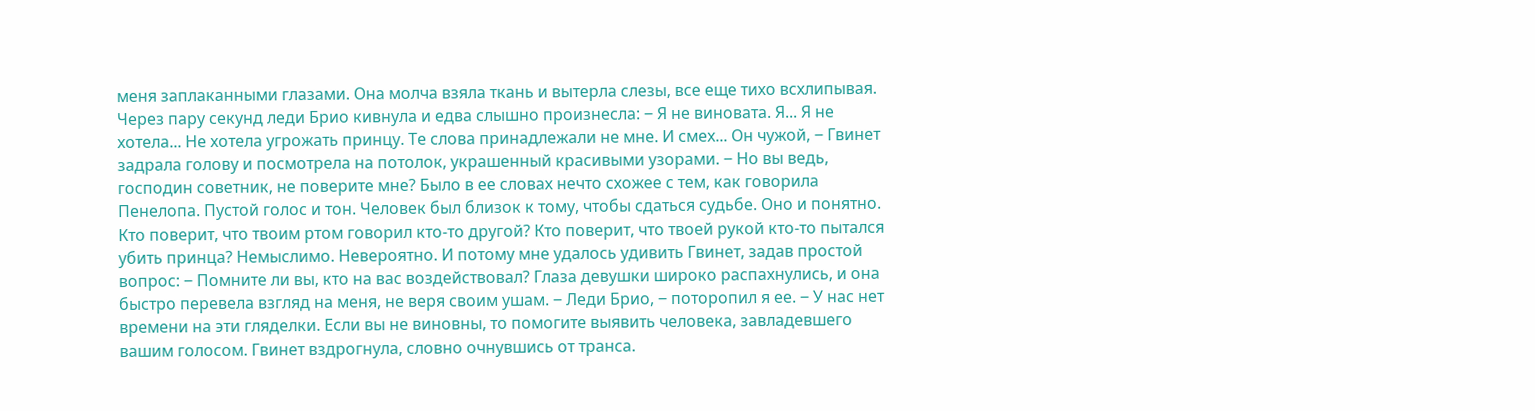меня заплаканными глазами. Она молча взяла ткань и вытерла слезы, все еще тихо всхлипывая. Через пару секунд леди Брио кивнула и едва слышно произнесла: ‒ Я не виновата. Я... Я не хотела... Не хотела угрожать принцу. Те слова принадлежали не мне. И смех... Он чужой, ‒ Гвинет задрала голову и посмотрела на потолок, украшенный красивыми узорами. ‒ Но вы ведь, господин советник, не поверите мне? Было в ее словах нечто схожее с тем, как говорила Пенелопа. Пустой голос и тон. Человек был близок к тому, чтобы сдаться судьбе. Оно и понятно. Кто поверит, что твоим ртом говорил кто-то другой? Кто поверит, что твоей рукой кто-то пытался убить принца? Немыслимо. Невероятно. И потому мне удалось удивить Гвинет, задав простой вопрос: ‒ Помните ли вы, кто на вас воздействовал? Глаза девушки широко распахнулись, и она быстро перевела взгляд на меня, не веря своим ушам. ‒ Леди Брио, ‒ поторопил я ее. ‒ У нас нет времени на эти гляделки. Если вы не виновны, то помогите выявить человека, завладевшего вашим голосом. Гвинет вздрогнула, словно очнувшись от транса.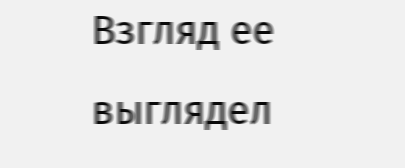Взгляд ее выглядел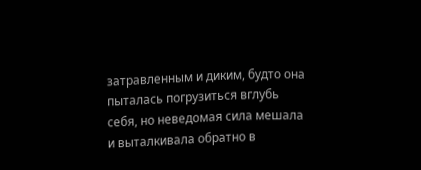затравленным и диким, будто она пыталась погрузиться вглубь себя, но неведомая сила мешала и выталкивала обратно в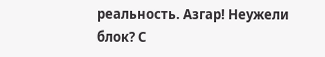реальность. Азгар! Неужели блок? С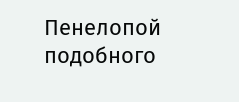Пенелопой подобного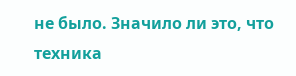не было. Значило ли это, что техника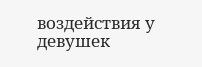воздействия у девушек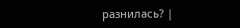разнилась? |